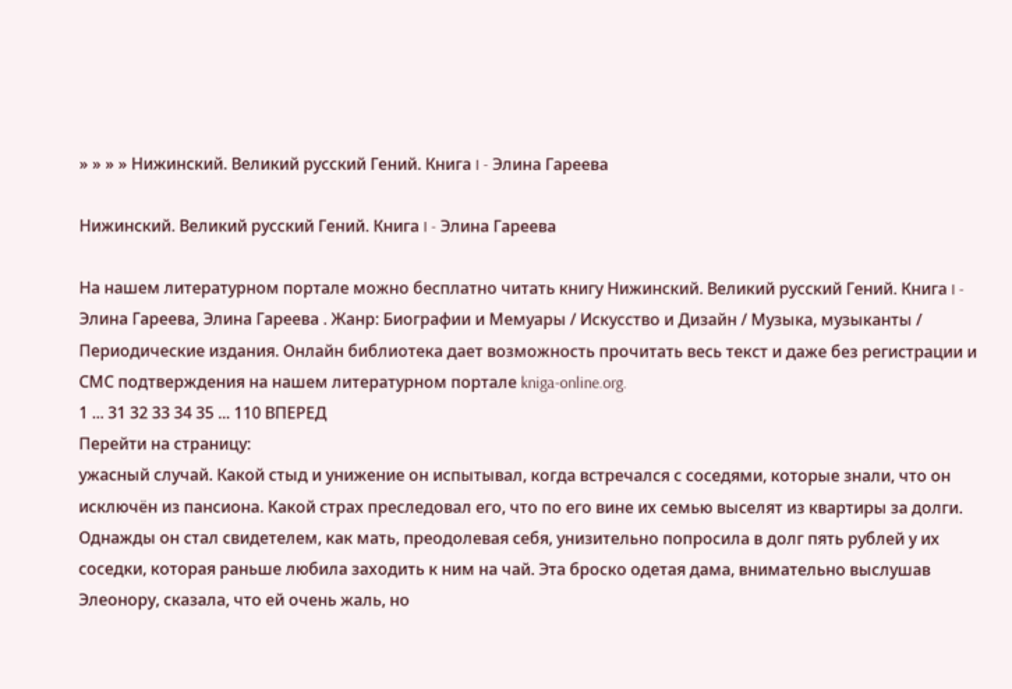» » » » Нижинский. Великий русский Гений. Книга I - Элина Гареева

Нижинский. Великий русский Гений. Книга I - Элина Гареева

На нашем литературном портале можно бесплатно читать книгу Нижинский. Великий русский Гений. Книга I - Элина Гареева, Элина Гареева . Жанр: Биографии и Мемуары / Искусство и Дизайн / Музыка, музыканты / Периодические издания. Онлайн библиотека дает возможность прочитать весь текст и даже без регистрации и СМС подтверждения на нашем литературном портале kniga-online.org.
1 ... 31 32 33 34 35 ... 110 ВПЕРЕД
Перейти на страницу:
ужасный случай. Какой стыд и унижение он испытывал, когда встречался с соседями, которые знали, что он исключён из пансиона. Какой страх преследовал его, что по его вине их семью выселят из квартиры за долги. Однажды он стал свидетелем, как мать, преодолевая себя, унизительно попросила в долг пять рублей у их соседки, которая раньше любила заходить к ним на чай. Эта броско одетая дама, внимательно выслушав Элеонору, сказала, что ей очень жаль, но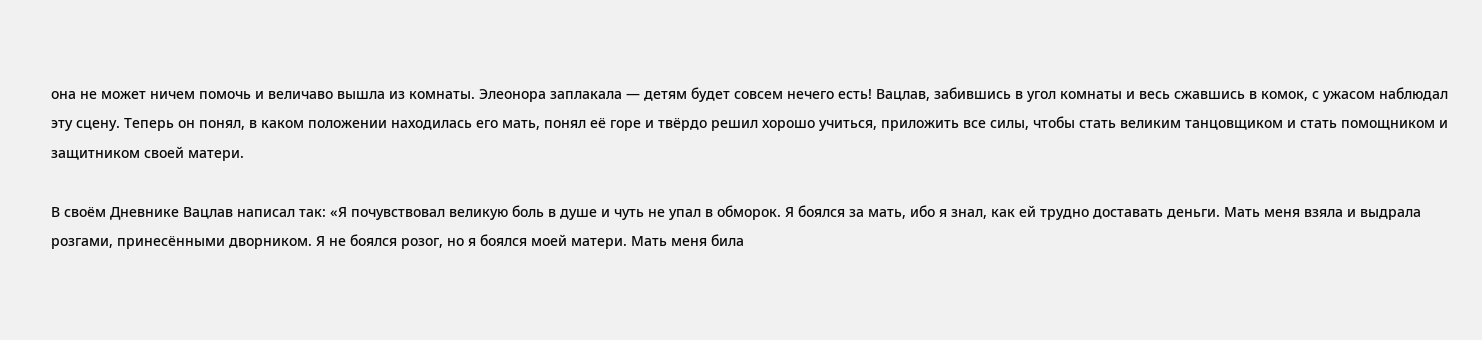она не может ничем помочь и величаво вышла из комнаты. Элеонора заплакала — детям будет совсем нечего есть! Вацлав, забившись в угол комнаты и весь сжавшись в комок, с ужасом наблюдал эту сцену. Теперь он понял, в каком положении находилась его мать, понял её горе и твёрдо решил хорошо учиться, приложить все силы, чтобы стать великим танцовщиком и стать помощником и защитником своей матери.

В своём Дневнике Вацлав написал так: «Я почувствовал великую боль в душе и чуть не упал в обморок. Я боялся за мать, ибо я знал, как ей трудно доставать деньги. Мать меня взяла и выдрала розгами, принесёнными дворником. Я не боялся розог, но я боялся моей матери. Мать меня била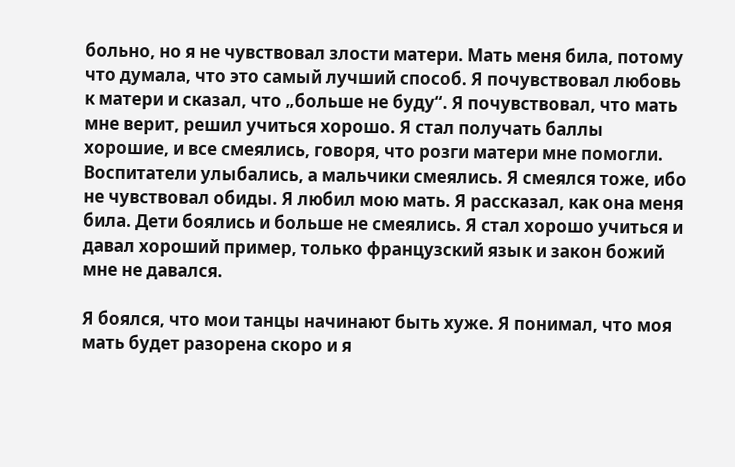больно, но я не чувствовал злости матери. Мать меня била, потому что думала, что это самый лучший способ. Я почувствовал любовь к матери и сказал, что „больше не буду“. Я почувствовал, что мать мне верит, решил учиться хорошо. Я стал получать баллы хорошие, и все смеялись, говоря, что розги матери мне помогли. Воспитатели улыбались, а мальчики смеялись. Я смеялся тоже, ибо не чувствовал обиды. Я любил мою мать. Я рассказал, как она меня била. Дети боялись и больше не смеялись. Я стал хорошо учиться и давал хороший пример, только французский язык и закон божий мне не давался.

Я боялся, что мои танцы начинают быть хуже. Я понимал, что моя мать будет разорена скоро и я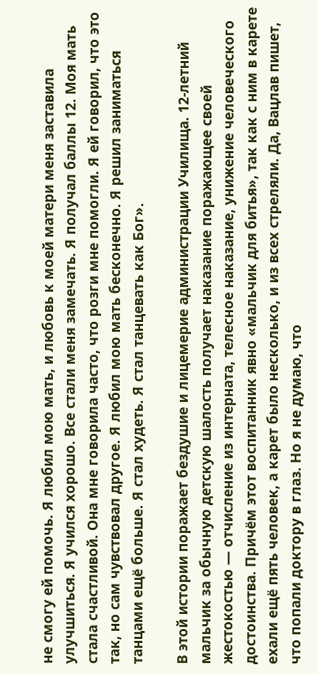не смогу ей помочь. Я любил мою мать, и любовь к моей матери меня заставила улучшиться. Я учился хорошо. Все стали меня замечать. Я получал баллы 12. Моя мать стала счастливой. Она мне говорила часто, что розги мне помогли. Я ей говорил, что это так, но сам чувствовал другое. Я любил мою мать бесконечно. Я решил заниматься танцами ещё больше. Я стал худеть. Я стал танцевать как Бог».

В этой истории поражает бездушие и лицемерие администрации Училища. 12-летний мальчик за обычную детскую шалость получает наказание поражающее своей жестокостью — отчисление из интерната, телесное наказание, унижение человеческого достоинства. Причём этот воспитанник явно «мальчик для битья», так как с ним в карете ехали ещё пять человек, а карет было несколько, и из всех стреляли. Да, Вацлав пишет, что попали доктору в глаз. Но я не думаю, что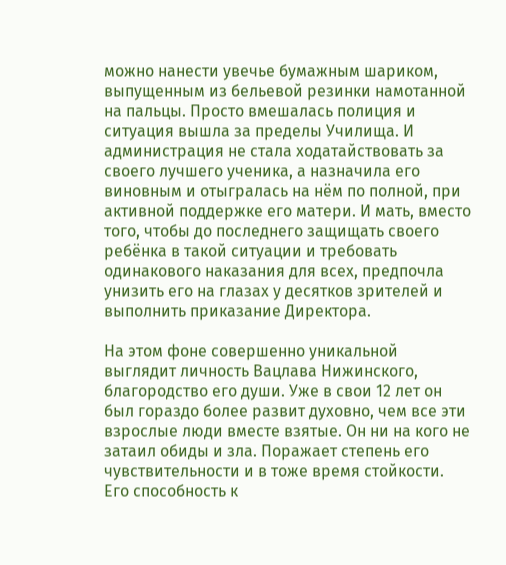можно нанести увечье бумажным шариком, выпущенным из бельевой резинки намотанной на пальцы. Просто вмешалась полиция и ситуация вышла за пределы Училища. И администрация не стала ходатайствовать за своего лучшего ученика, а назначила его виновным и отыгралась на нём по полной, при активной поддержке его матери. И мать, вместо того, чтобы до последнего защищать своего ребёнка в такой ситуации и требовать одинакового наказания для всех, предпочла унизить его на глазах у десятков зрителей и выполнить приказание Директора.

На этом фоне совершенно уникальной выглядит личность Вацлава Нижинского, благородство его души. Уже в свои 12 лет он был гораздо более развит духовно, чем все эти взрослые люди вместе взятые. Он ни на кого не затаил обиды и зла. Поражает степень его чувствительности и в тоже время стойкости. Его способность к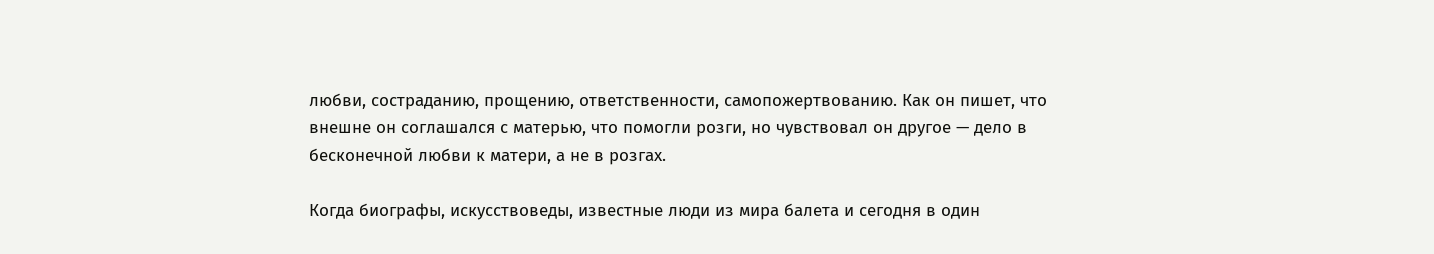любви, состраданию, прощению, ответственности, самопожертвованию. Как он пишет, что внешне он соглашался с матерью, что помогли розги, но чувствовал он другое — дело в бесконечной любви к матери, а не в розгах.

Когда биографы, искусствоведы, известные люди из мира балета и сегодня в один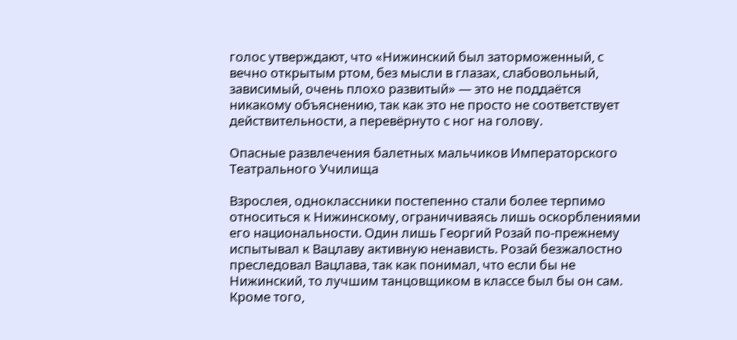голос утверждают, что «Нижинский был заторможенный, с вечно открытым ртом, без мысли в глазах, слабовольный, зависимый, очень плохо развитый» — это не поддаётся никакому объяснению, так как это не просто не соответствует действительности, а перевёрнуто с ног на голову.

Опасные развлечения балетных мальчиков Императорского Театрального Училища

Взрослея, одноклассники постепенно стали более терпимо относиться к Нижинскому, ограничиваясь лишь оскорблениями его национальности. Один лишь Георгий Розай по-прежнему испытывал к Вацлаву активную ненависть. Розай безжалостно преследовал Вацлава, так как понимал, что если бы не Нижинский, то лучшим танцовщиком в классе был бы он сам. Кроме того,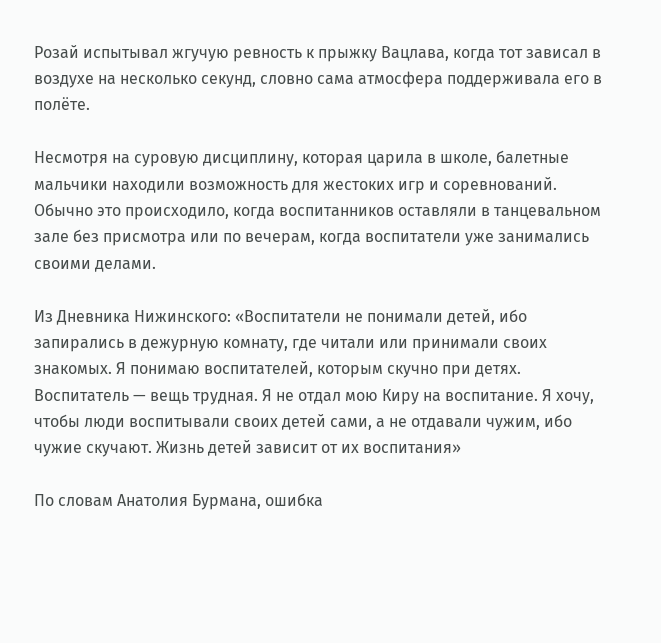Розай испытывал жгучую ревность к прыжку Вацлава, когда тот зависал в воздухе на несколько секунд, словно сама атмосфера поддерживала его в полёте.

Несмотря на суровую дисциплину, которая царила в школе, балетные мальчики находили возможность для жестоких игр и соревнований. Обычно это происходило, когда воспитанников оставляли в танцевальном зале без присмотра или по вечерам, когда воспитатели уже занимались своими делами.

Из Дневника Нижинского: «Воспитатели не понимали детей, ибо запирались в дежурную комнату, где читали или принимали своих знакомых. Я понимаю воспитателей, которым скучно при детях. Воспитатель — вещь трудная. Я не отдал мою Киру на воспитание. Я хочу, чтобы люди воспитывали своих детей сами, а не отдавали чужим, ибо чужие скучают. Жизнь детей зависит от их воспитания»

По словам Анатолия Бурмана, ошибка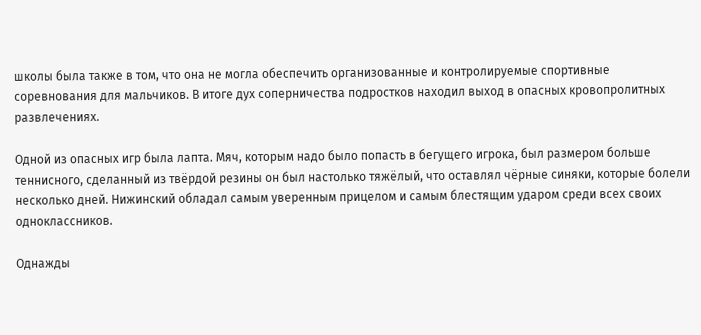школы была также в том, что она не могла обеспечить организованные и контролируемые спортивные соревнования для мальчиков. В итоге дух соперничества подростков находил выход в опасных кровопролитных развлечениях.

Одной из опасных игр была лапта. Мяч, которым надо было попасть в бегущего игрока, был размером больше теннисного, сделанный из твёрдой резины он был настолько тяжёлый, что оставлял чёрные синяки, которые болели несколько дней. Нижинский обладал самым уверенным прицелом и самым блестящим ударом среди всех своих одноклассников.

Однажды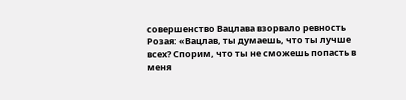совершенство Вацлава взорвало ревность Розая: «Вацлав, ты думаешь, что ты лучше всех? Спорим, что ты не сможешь попасть в меня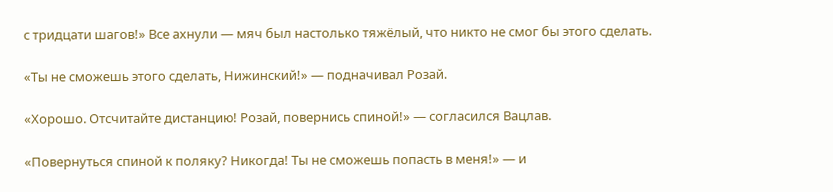с тридцати шагов!» Все ахнули — мяч был настолько тяжёлый, что никто не смог бы этого сделать.

«Ты не сможешь этого сделать, Нижинский!» — подначивал Розай.

«Хорошо. Отсчитайте дистанцию! Розай, повернись спиной!» — согласился Вацлав.

«Повернуться спиной к поляку? Никогда! Ты не сможешь попасть в меня!» — и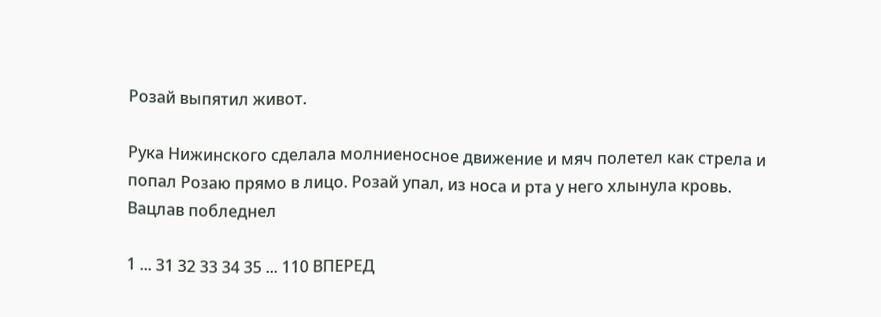Розай выпятил живот.

Рука Нижинского сделала молниеносное движение и мяч полетел как стрела и попал Розаю прямо в лицо. Розай упал, из носа и рта у него хлынула кровь. Вацлав побледнел

1 ... 31 32 33 34 35 ... 110 ВПЕРЕД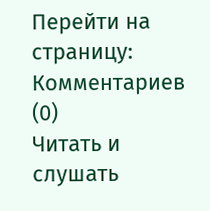Перейти на страницу:
Комментариев (0)
Читать и слушать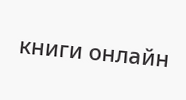книги онлайн